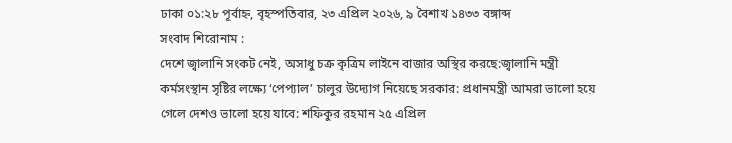ঢাকা ০১:২৮ পূর্বাহ্ন, বৃহস্পতিবার, ২৩ এপ্রিল ২০২৬, ৯ বৈশাখ ১৪৩৩ বঙ্গাব্দ
সংবাদ শিরোনাম :
দেশে জ্বালানি সংকট নেই, অসাধু চক্র কৃত্রিম লাইনে বাজার অস্থির করছে:জ্বালানি মন্ত্রী কর্মসংস্থান সৃষ্টির লক্ষ্যে ‘পেপ্যাল’ চালুর উদ্যোগ নিয়েছে সরকার: প্রধানমন্ত্রী আমরা ভালো হয়ে গেলে দেশও ভালো হয়ে যাবে: শফিকুর রহমান ২৫ এপ্রিল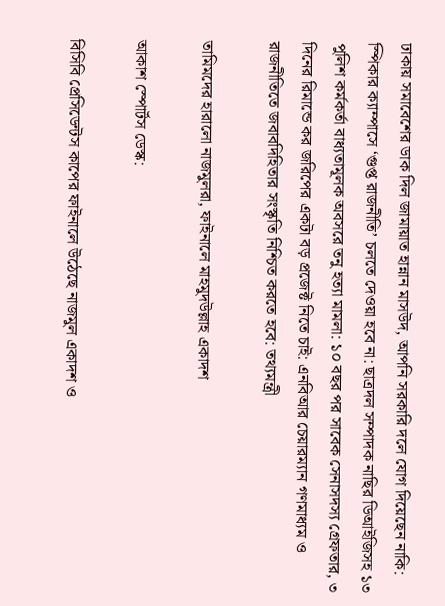ঢাকায় সমাবেশের ডাক দিল জামায়াত হান্নান মাসউদ, আপনি সরকারি দলে যোগ দিয়েছেন নাকি: স্পিকার ক্যাম্পাসে ‘গুপ্ত রাজনীতি’ চলতে দেওয়া হবে না: ছাত্রদল সম্পাদক নাছির ডিআইজিসহ ১৩ পুলিশ কর্মকর্তা বাধ্যতামূলক অবসরে তনু হত্যা মামলা: ১০ বছর পর সাবেক সেনাসদস্য গ্রেফতার, ৩ দিনের রিমান্ডে কর জরিপের একটা বড় প্রজেক্ট নিতে চাই: এনবিআর চেয়ারম্যান গণমাধ্যম ও রাজনীতিতে জবাবদিহিতার সংস্কৃতি নিশ্চিত করতে হবে: তথ্যমন্ত্রী

তামিমদের হারালো নাজমুলরা, ফাইনালে মাহমুদউল্লাহ একাদশ

আকাশ স্পোর্টস ডেস্ক:

বিসিবি প্রেসিডেন্টস কাপের ফাইনালে উঠেছে নাজমুল একাদশ ও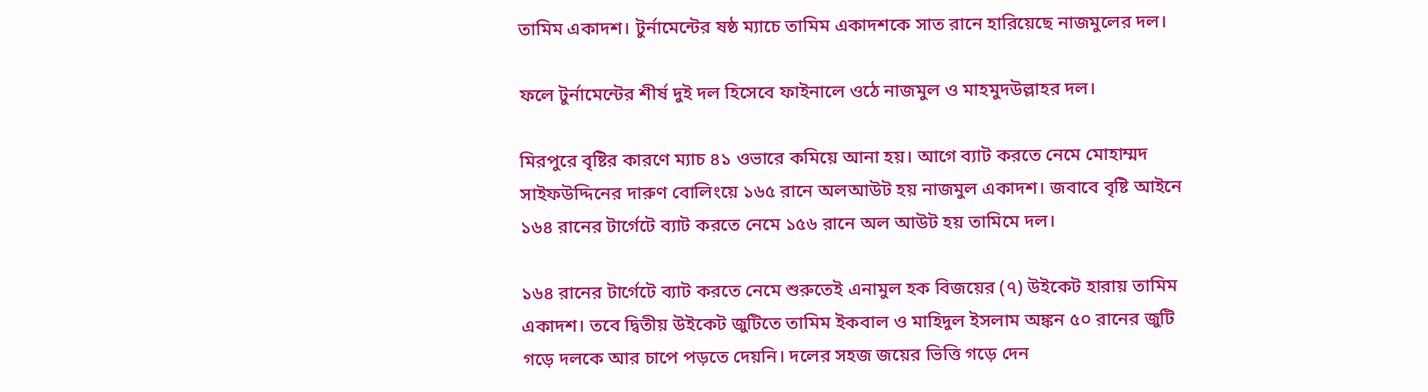তামিম একাদশ। টুর্নামেন্টের ষষ্ঠ ম্যাচে তামিম একাদশকে সাত রানে হারিয়েছে নাজমুলের দল।

ফলে টুর্নামেন্টের শীর্ষ দুই দল হিসেবে ফাইনালে ওঠে নাজমুল ও মাহমুদউল্লাহর দল।

মিরপুরে বৃষ্টির কারণে ম্যাচ ৪১ ওভারে কমিয়ে আনা হয়। আগে ব্যাট করতে নেমে মোহাম্মদ সাইফউদ্দিনের দারুণ বোলিংয়ে ১৬৫ রানে অলআউট হয় নাজমুল একাদশ। জবাবে বৃষ্টি আইনে ১৬৪ রানের টার্গেটে ব্যাট করতে নেমে ১৫৬ রানে অল আউট হয় তামিমে দল।

১৬৪ রানের টার্গেটে ব্যাট করতে নেমে শুরুতেই এনামুল হক বিজয়ের (৭) উইকেট হারায় তামিম একাদশ। তবে দ্বিতীয় উইকেট জুটিতে তামিম ইকবাল ও মাহিদুল ইসলাম অঙ্কন ৫০ রানের জুটি গড়ে দলকে আর চাপে পড়তে দেয়নি। দলের সহজ জয়ের ভিত্তি গড়ে দেন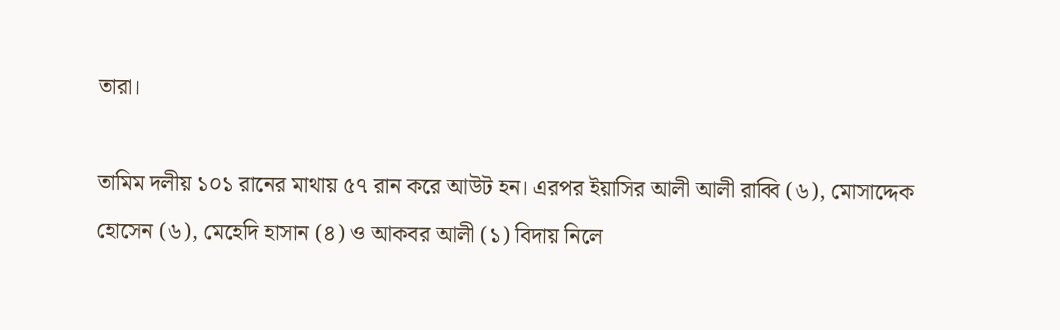তারা।

তামিম দলীয় ১০১ রানের মাথায় ৫৭ রান করে আউট হন। এরপর ইয়াসির আলী আলী রাব্বি (৬), মোসাদ্দেক হোসেন (৬), মেহেদি হাসান (৪) ও আকবর আলী (১) বিদায় নিলে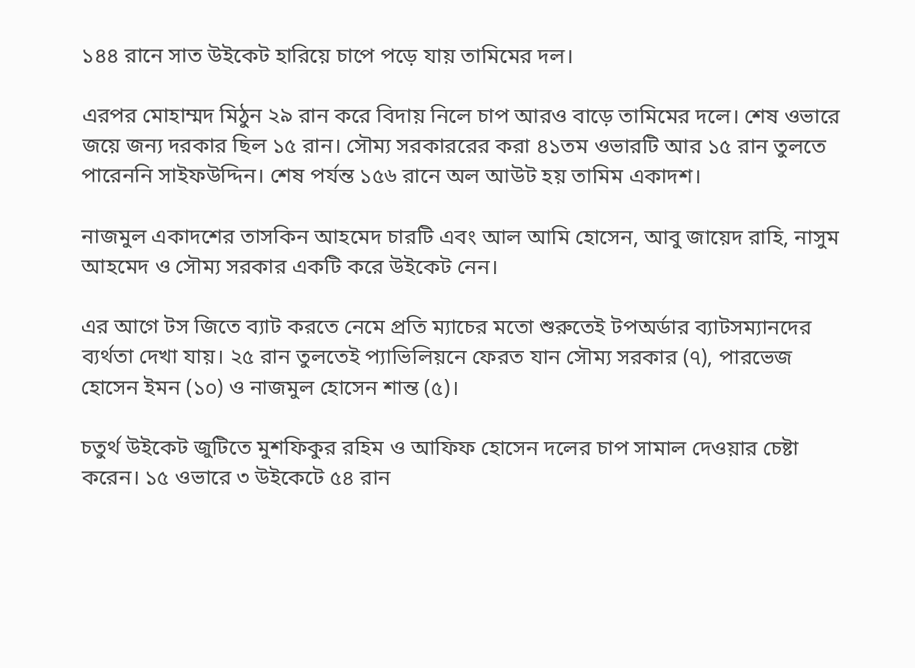১৪৪ রানে সাত উইকেট হারিয়ে চাপে পড়ে যায় তামিমের দল।

এরপর মোহাম্মদ মিঠুন ২৯ রান করে বিদায় নিলে চাপ আরও বাড়ে তামিমের দলে। শেষ ওভারে জয়ে জন্য দরকার ছিল ১৫ রান। সৌম্য সরকাররের করা ৪১তম ওভারটি আর ১৫ রান তুলতে পারেননি সাইফউদ্দিন। শেষ পর্যন্ত ১৫৬ রানে অল আউট হয় তামিম একাদশ।

নাজমুল একাদশের তাসকিন আহমেদ চারটি এবং আল আমি হোসেন, আবু জায়েদ রাহি, নাসুম আহমেদ ও সৌম্য সরকার একটি করে উইকেট নেন।

এর আগে টস জিতে ব্যাট করতে নেমে প্রতি ম্যাচের মতো শুরুতেই টপঅর্ডার ব্যাটসম্যানদের ব্যর্থতা দেখা যায়। ২৫ রান তুলতেই প্যাভিলিয়নে ফেরত যান সৌম্য সরকার (৭), পারভেজ হোসেন ইমন (১০) ও নাজমুল হোসেন শান্ত (৫)।

চতুর্থ উইকেট জুটিতে মুশফিকুর রহিম ও আফিফ হোসেন দলের চাপ সামাল দেওয়ার চেষ্টা করেন। ১৫ ওভারে ৩ উইকেটে ৫৪ রান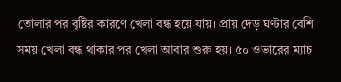তোলার পর বৃষ্টির কারণে খেলা বন্ধ হয়ে যায়। প্রায় দেড় ঘণ্টার বেশি সময় খেলা বন্ধ থাকার পর খেলা আবার শুরু হয়। ৫০ ওভারের ম্যাচ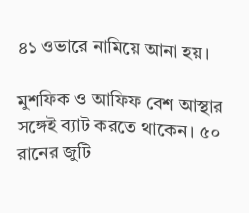৪১ ওভারে নামিয়ে আনা হয়।

মুশফিক ও আফিফ বেশ আস্থার সঙ্গেই ব্যাট করতে থাকেন। ৫০ রানের জুটি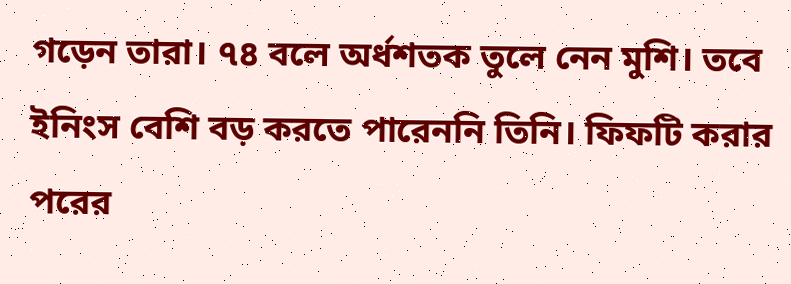গড়েন তারা। ৭৪ বলে অর্ধশতক তুলে নেন মুশি। তবে ইনিংস বেশি বড় করতে পারেননি তিনি। ফিফটি করার পরের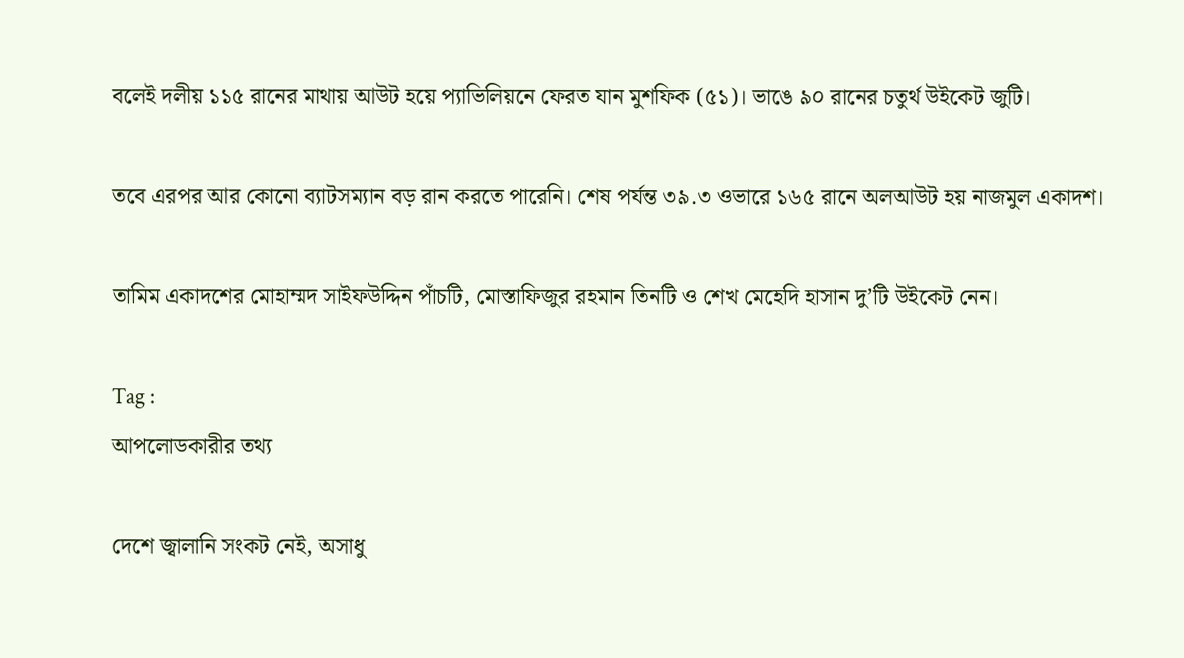বলেই দলীয় ১১৫ রানের মাথায় আউট হয়ে প্যাভিলিয়নে ফেরত যান মুশফিক (৫১)। ভাঙে ৯০ রানের চতুর্থ উইকেট জুটি।

তবে এরপর আর কোনো ব্যাটসম্যান বড় রান করতে পারেনি। শেষ পর্যন্ত ৩৯.৩ ওভারে ১৬৫ রানে অলআউট হয় নাজমুল একাদশ।

তামিম একাদশের মোহাম্মদ সাইফউদ্দিন পাঁচটি, মোস্তাফিজুর রহমান তিনটি ও শেখ মেহেদি হাসান দু’টি উইকেট নেন।

Tag :
আপলোডকারীর তথ্য

দেশে জ্বালানি সংকট নেই, অসাধু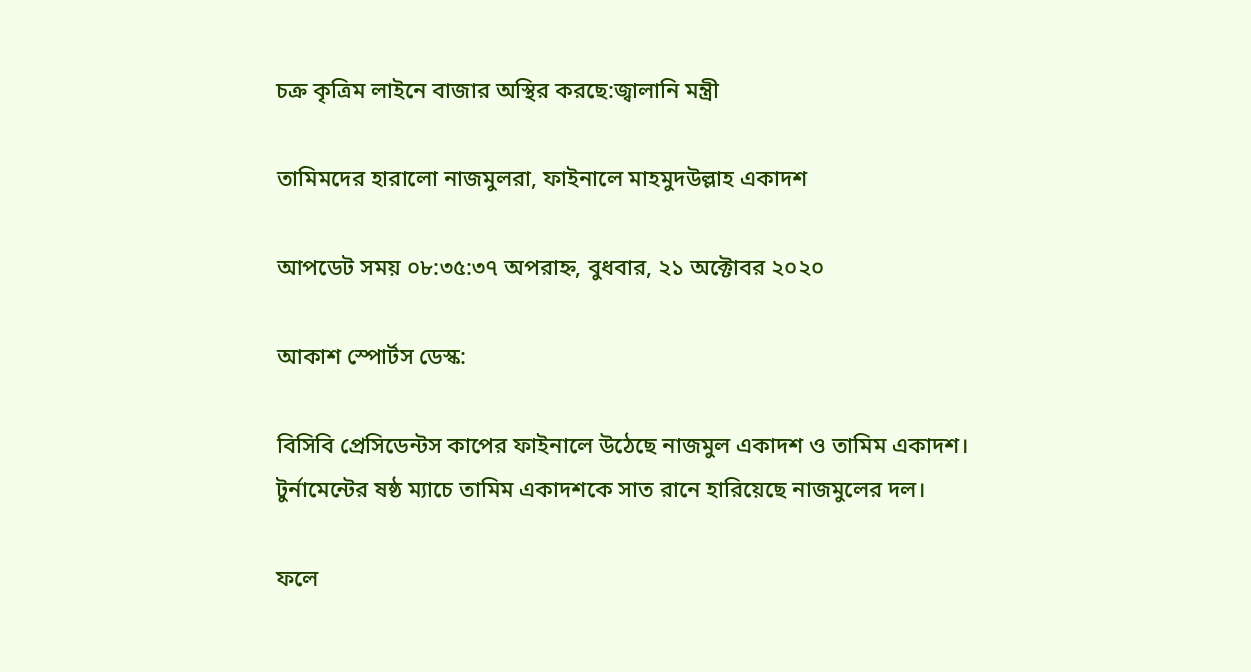চক্র কৃত্রিম লাইনে বাজার অস্থির করছে:জ্বালানি মন্ত্রী

তামিমদের হারালো নাজমুলরা, ফাইনালে মাহমুদউল্লাহ একাদশ

আপডেট সময় ০৮:৩৫:৩৭ অপরাহ্ন, বুধবার, ২১ অক্টোবর ২০২০

আকাশ স্পোর্টস ডেস্ক:

বিসিবি প্রেসিডেন্টস কাপের ফাইনালে উঠেছে নাজমুল একাদশ ও তামিম একাদশ। টুর্নামেন্টের ষষ্ঠ ম্যাচে তামিম একাদশকে সাত রানে হারিয়েছে নাজমুলের দল।

ফলে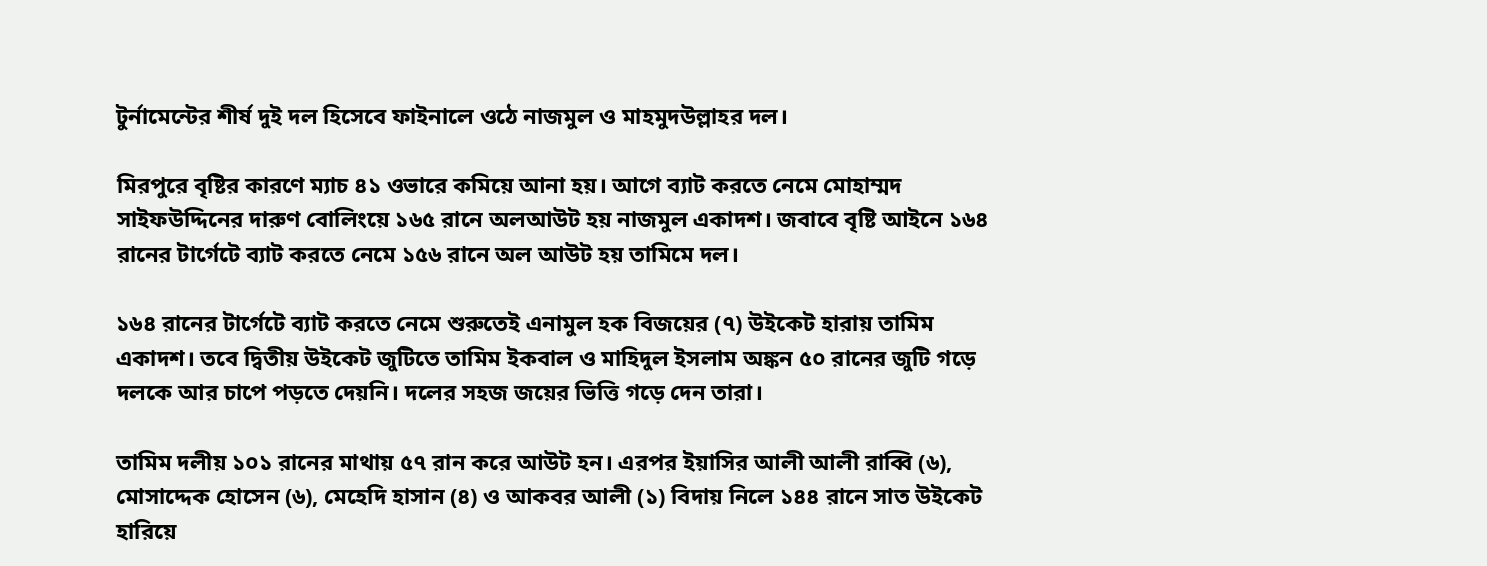টুর্নামেন্টের শীর্ষ দুই দল হিসেবে ফাইনালে ওঠে নাজমুল ও মাহমুদউল্লাহর দল।

মিরপুরে বৃষ্টির কারণে ম্যাচ ৪১ ওভারে কমিয়ে আনা হয়। আগে ব্যাট করতে নেমে মোহাম্মদ সাইফউদ্দিনের দারুণ বোলিংয়ে ১৬৫ রানে অলআউট হয় নাজমুল একাদশ। জবাবে বৃষ্টি আইনে ১৬৪ রানের টার্গেটে ব্যাট করতে নেমে ১৫৬ রানে অল আউট হয় তামিমে দল।

১৬৪ রানের টার্গেটে ব্যাট করতে নেমে শুরুতেই এনামুল হক বিজয়ের (৭) উইকেট হারায় তামিম একাদশ। তবে দ্বিতীয় উইকেট জুটিতে তামিম ইকবাল ও মাহিদুল ইসলাম অঙ্কন ৫০ রানের জুটি গড়ে দলকে আর চাপে পড়তে দেয়নি। দলের সহজ জয়ের ভিত্তি গড়ে দেন তারা।

তামিম দলীয় ১০১ রানের মাথায় ৫৭ রান করে আউট হন। এরপর ইয়াসির আলী আলী রাব্বি (৬), মোসাদ্দেক হোসেন (৬), মেহেদি হাসান (৪) ও আকবর আলী (১) বিদায় নিলে ১৪৪ রানে সাত উইকেট হারিয়ে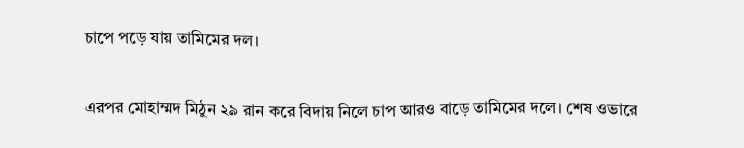চাপে পড়ে যায় তামিমের দল।

এরপর মোহাম্মদ মিঠুন ২৯ রান করে বিদায় নিলে চাপ আরও বাড়ে তামিমের দলে। শেষ ওভারে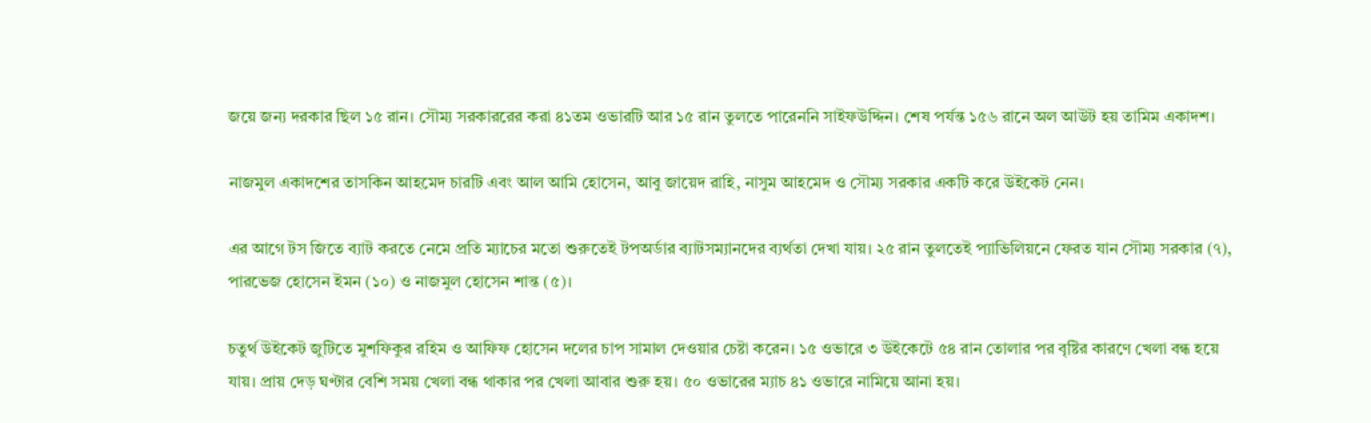জয়ে জন্য দরকার ছিল ১৫ রান। সৌম্য সরকাররের করা ৪১তম ওভারটি আর ১৫ রান তুলতে পারেননি সাইফউদ্দিন। শেষ পর্যন্ত ১৫৬ রানে অল আউট হয় তামিম একাদশ।

নাজমুল একাদশের তাসকিন আহমেদ চারটি এবং আল আমি হোসেন, আবু জায়েদ রাহি, নাসুম আহমেদ ও সৌম্য সরকার একটি করে উইকেট নেন।

এর আগে টস জিতে ব্যাট করতে নেমে প্রতি ম্যাচের মতো শুরুতেই টপঅর্ডার ব্যাটসম্যানদের ব্যর্থতা দেখা যায়। ২৫ রান তুলতেই প্যাভিলিয়নে ফেরত যান সৌম্য সরকার (৭), পারভেজ হোসেন ইমন (১০) ও নাজমুল হোসেন শান্ত (৫)।

চতুর্থ উইকেট জুটিতে মুশফিকুর রহিম ও আফিফ হোসেন দলের চাপ সামাল দেওয়ার চেষ্টা করেন। ১৫ ওভারে ৩ উইকেটে ৫৪ রান তোলার পর বৃষ্টির কারণে খেলা বন্ধ হয়ে যায়। প্রায় দেড় ঘণ্টার বেশি সময় খেলা বন্ধ থাকার পর খেলা আবার শুরু হয়। ৫০ ওভারের ম্যাচ ৪১ ওভারে নামিয়ে আনা হয়।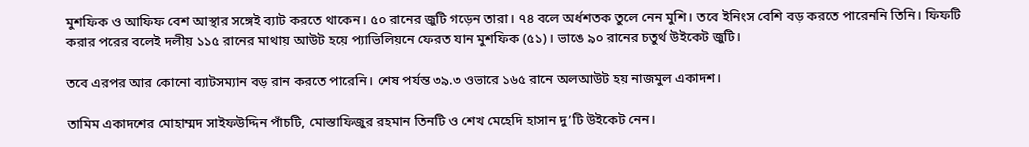মুশফিক ও আফিফ বেশ আস্থার সঙ্গেই ব্যাট করতে থাকেন। ৫০ রানের জুটি গড়েন তারা। ৭৪ বলে অর্ধশতক তুলে নেন মুশি। তবে ইনিংস বেশি বড় করতে পারেননি তিনি। ফিফটি করার পরের বলেই দলীয় ১১৫ রানের মাথায় আউট হয়ে প্যাভিলিয়নে ফেরত যান মুশফিক (৫১)। ভাঙে ৯০ রানের চতুর্থ উইকেট জুটি।

তবে এরপর আর কোনো ব্যাটসম্যান বড় রান করতে পারেনি। শেষ পর্যন্ত ৩৯.৩ ওভারে ১৬৫ রানে অলআউট হয় নাজমুল একাদশ।

তামিম একাদশের মোহাম্মদ সাইফউদ্দিন পাঁচটি, মোস্তাফিজুর রহমান তিনটি ও শেখ মেহেদি হাসান দু’টি উইকেট নেন।